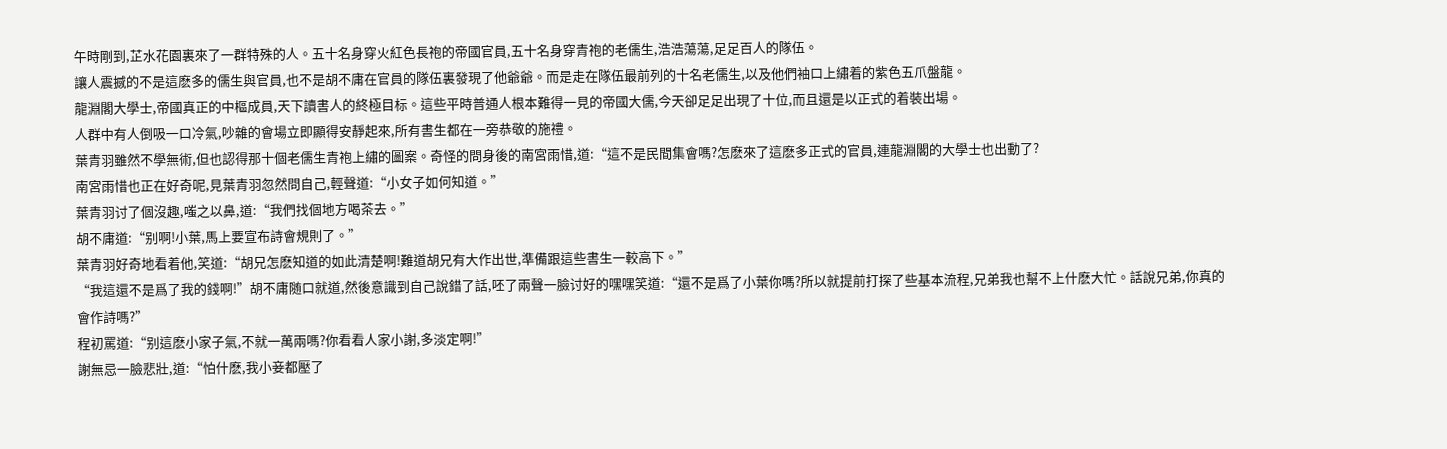午時剛到,芷水花園裏來了一群特殊的人。五十名身穿火紅色長袍的帝國官員,五十名身穿青袍的老儒生,浩浩蕩蕩,足足百人的隊伍。
讓人震撼的不是這麽多的儒生與官員,也不是胡不庸在官員的隊伍裏發現了他爺爺。而是走在隊伍最前列的十名老儒生,以及他們袖口上繡着的紫色五爪盤龍。
龍淵閣大學士,帝國真正的中樞成員,天下讀書人的終極目标。這些平時普通人根本難得一見的帝國大儒,今天卻足足出現了十位,而且還是以正式的着裝出場。
人群中有人倒吸一口冷氣,吵雜的會場立即顯得安靜起來,所有書生都在一旁恭敬的施禮。
葉青羽雖然不學無術,但也認得那十個老儒生青袍上繡的圖案。奇怪的問身後的南宮雨惜,道:“這不是民間集會嗎?怎麽來了這麽多正式的官員,連龍淵閣的大學士也出動了?
南宮雨惜也正在好奇呢,見葉青羽忽然問自己,輕聲道:“小女子如何知道。”
葉青羽讨了個沒趣,嗤之以鼻,道:“我們找個地方喝茶去。”
胡不庸道:“别啊!小葉,馬上要宣布詩會規則了。”
葉青羽好奇地看着他,笑道:“胡兄怎麽知道的如此清楚啊!難道胡兄有大作出世,準備跟這些書生一較高下。”
“我這還不是爲了我的錢啊!”胡不庸随口就道,然後意識到自己說錯了話,呸了兩聲一臉讨好的嘿嘿笑道:“還不是爲了小葉你嗎?所以就提前打探了些基本流程,兄弟我也幫不上什麽大忙。話說兄弟,你真的會作詩嗎?”
程初罵道:“别這麽小家子氣,不就一萬兩嗎?你看看人家小謝,多淡定啊!”
謝無忌一臉悲壯,道:“怕什麽,我小妾都壓了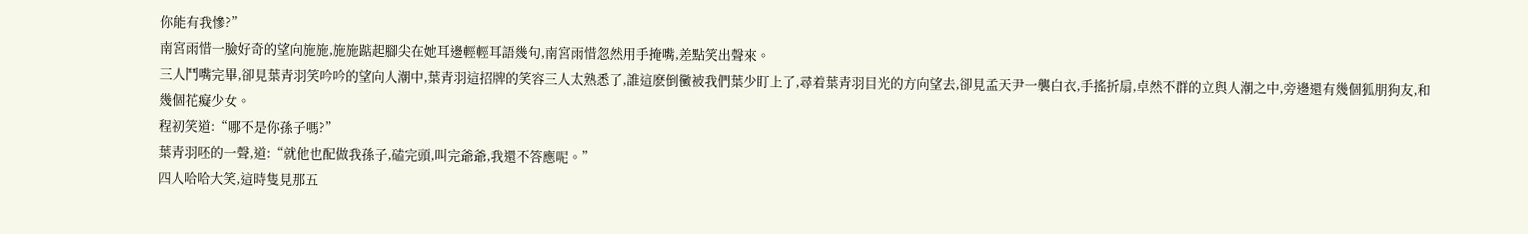你能有我慘?”
南宮雨惜一臉好奇的望向施施,施施踮起腳尖在她耳邊輕輕耳語幾句,南宮雨惜忽然用手掩嘴,差點笑出聲來。
三人鬥嘴完畢,卻見葉青羽笑吟吟的望向人潮中,葉青羽這招牌的笑容三人太熟悉了,誰這麽倒黴被我們葉少盯上了,尋着葉青羽目光的方向望去,卻見孟天尹一襲白衣,手搖折扇,卓然不群的立與人潮之中,旁邊還有幾個狐朋狗友,和幾個花癡少女。
程初笑道:“哪不是你孫子嗎?”
葉青羽呸的一聲,道:“就他也配做我孫子,磕完頭,叫完爺爺,我還不答應呢。”
四人哈哈大笑,這時隻見那五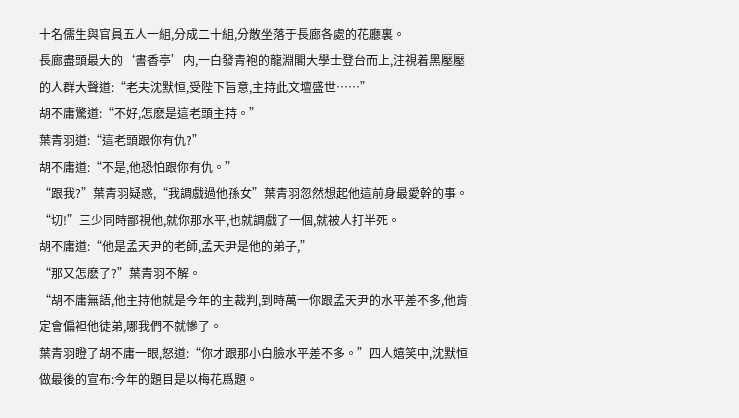十名儒生與官員五人一組,分成二十組,分散坐落于長廊各處的花廳裏。
長廊盡頭最大的‘書香亭’内,一白發青袍的龍淵閣大學士登台而上,注視着黑壓壓的人群大聲道:“老夫沈默恒,受陛下旨意,主持此文壇盛世……”
胡不庸驚道:“不好,怎麽是這老頭主持。”
葉青羽道:“這老頭跟你有仇?”
胡不庸道:“不是,他恐怕跟你有仇。”
“跟我?”葉青羽疑惑,“我調戲過他孫女”葉青羽忽然想起他這前身最愛幹的事。
“切!”三少同時鄙視他,就你那水平,也就調戲了一個,就被人打半死。
胡不庸道:“他是孟天尹的老師,孟天尹是他的弟子,”
“那又怎麽了?”葉青羽不解。
“胡不庸無語,他主持他就是今年的主裁判,到時萬一你跟孟天尹的水平差不多,他肯定會偏袒他徒弟,哪我們不就慘了。
葉青羽瞪了胡不庸一眼,怒道:“你才跟那小白臉水平差不多。”四人嬉笑中,沈默恒做最後的宣布:今年的題目是以梅花爲題。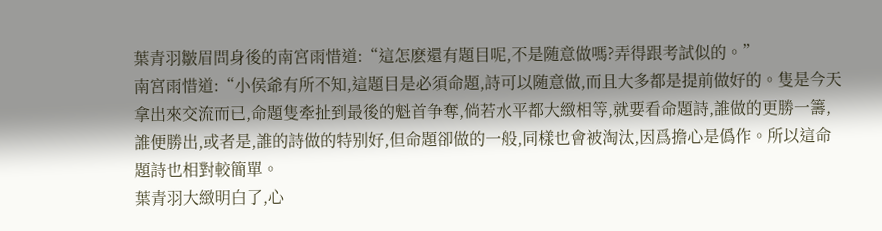葉青羽皺眉問身後的南宮雨惜道:“這怎麽還有題目呢,不是随意做嗎?弄得跟考試似的。”
南宮雨惜道:“小侯爺有所不知,這題目是必須命題,詩可以随意做,而且大多都是提前做好的。隻是今天拿出來交流而已,命題隻牽扯到最後的魁首争奪,倘若水平都大緻相等,就要看命題詩,誰做的更勝一籌,誰便勝出,或者是,誰的詩做的特别好,但命題卻做的一般,同樣也會被淘汰,因爲擔心是僞作。所以這命題詩也相對較簡單。
葉青羽大緻明白了,心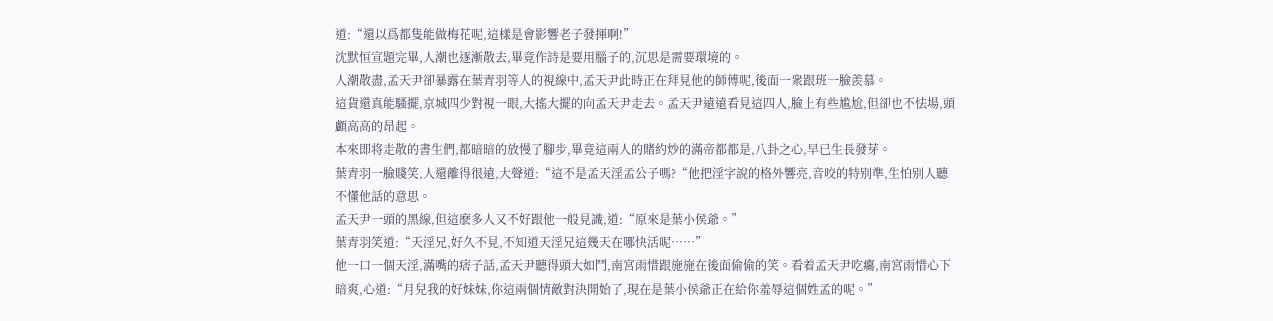道:“還以爲都隻能做梅花呢,這樣是會影響老子發揮啊!”
沈默恒宣題完畢,人潮也逐漸散去,畢竟作詩是要用腦子的,沉思是需要環境的。
人潮散盡,孟天尹卻暴露在葉青羽等人的視線中,孟天尹此時正在拜見他的師傅呢,後面一衆跟班一臉羨慕。
這貨還真能騷擺,京城四少對視一眼,大搖大擺的向孟天尹走去。孟天尹遠遠看見這四人,臉上有些尴尬,但卻也不怯場,頭顱高高的昂起。
本來即将走散的書生們,都暗暗的放慢了腳步,畢竟這兩人的賭約炒的滿帝都都是,八卦之心,早已生長發芽。
葉青羽一臉賤笑,人還離得很遠,大聲道:“這不是孟天淫孟公子嗎?“他把淫字說的格外響亮,音咬的特别準,生怕别人聽不懂他話的意思。
孟天尹一頭的黑線,但這麽多人又不好跟他一般見識,道:“原來是葉小侯爺。”
葉青羽笑道:“天淫兄,好久不見,不知道天淫兄這幾天在哪快活呢……”
他一口一個天淫,滿嘴的痞子話,孟天尹聽得頭大如鬥,南宮雨惜跟施施在後面偷偷的笑。看着孟天尹吃癟,南宮雨惜心下暗爽,心道:“月兒我的好妹妹,你這兩個情敵對決開始了,現在是葉小侯爺正在給你羞辱這個姓孟的呢。”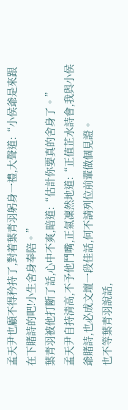孟天尹也顧不得矜持了,對着葉青羽躬身一禮,大聲道:“小侯爺是來跟在下賭詩的吧!小生舍身奉陪。”
葉青羽被他打斷了話,心中不爽,暗道:“估計你要真的舍身了。”
孟天尹自持清高,不予他鬥嘴,正氣凜然地道:“正值芷水詩會,我與小侯爺賭詩,也必成文壇一段佳話,何不請列位前輩做個見證。
也不等葉青羽說話,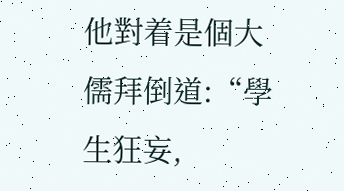他對着是個大儒拜倒道:“學生狂妄,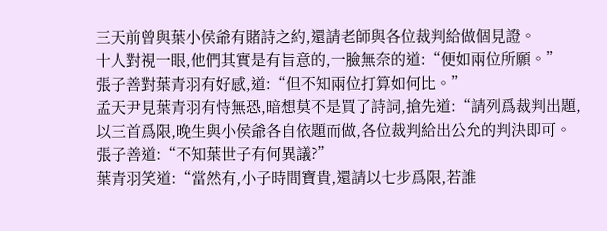三天前曾與葉小侯爺有賭詩之約,還請老師與各位裁判給做個見證。
十人對視一眼,他們其實是有旨意的,一臉無奈的道:“便如兩位所願。”
張子善對葉青羽有好感,道:“但不知兩位打算如何比。”
孟天尹見葉青羽有恃無恐,暗想莫不是買了詩詞,搶先道:“請列爲裁判出題,以三首爲限,晚生與小侯爺各自依題而做,各位裁判給出公允的判決即可。
張子善道:“不知葉世子有何異議?”
葉青羽笑道:“當然有,小子時間寶貴,還請以七步爲限,若誰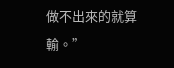做不出來的就算輸。”